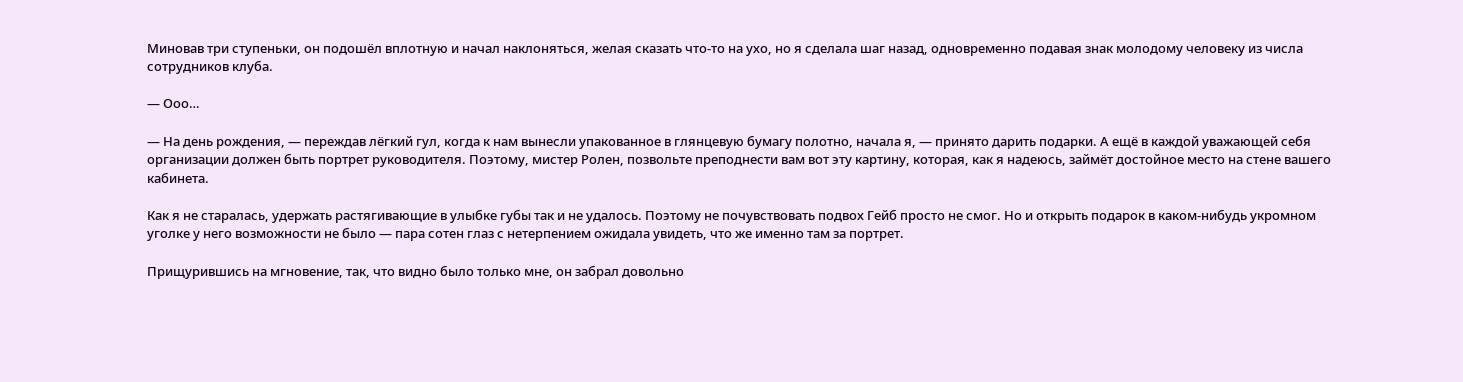Миновав три ступеньки, он подошёл вплотную и начал наклоняться, желая сказать что-то на ухо, но я сделала шаг назад, одновременно подавая знак молодому человеку из числа сотрудников клуба.

— Ооо…

— На день рождения, — переждав лёгкий гул, когда к нам вынесли упакованное в глянцевую бумагу полотно, начала я, — принято дарить подарки. А ещё в каждой уважающей себя организации должен быть портрет руководителя. Поэтому, мистер Ролен, позвольте преподнести вам вот эту картину, которая, как я надеюсь, займёт достойное место на стене вашего кабинета.

Как я не старалась, удержать растягивающие в улыбке губы так и не удалось. Поэтому не почувствовать подвох Гейб просто не смог. Но и открыть подарок в каком-нибудь укромном уголке у него возможности не было — пара сотен глаз с нетерпением ожидала увидеть, что же именно там за портрет.

Прищурившись на мгновение, так, что видно было только мне, он забрал довольно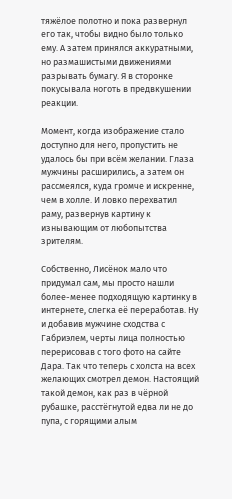тяжёлое полотно и пока развернул его так, чтобы видно было только ему. А затем принялся аккуратными, но размашистыми движениями разрывать бумагу. Я в сторонке покусывала ноготь в предвкушении реакции.

Момент, когда изображение стало доступно для него, пропустить не удалось бы при всём желании. Глаза мужчины расширились, а затем он рассмеялся, куда громче и искренне, чем в холле. И ловко перехватил раму, развернув картину к изнывающим от любопытства зрителям.

Собственно, Лисёнок мало что придумал сам, мы просто нашли более-менее подходящую картинку в интернете, слегка её переработав. Ну и добавив мужчине сходства с Габриэлем, черты лица полностью перерисовав с того фото на сайте Дара. Так что теперь с холста на всех желающих смотрел демон. Настоящий такой демон, как раз в чёрной рубашке, расстёгнутой едва ли не до пупа, с горящими алым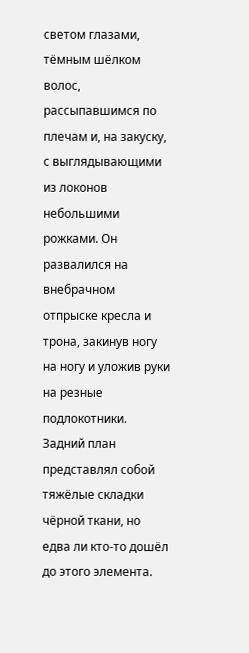светом глазами, тёмным шёлком волос, рассыпавшимся по плечам и, на закуску, с выглядывающими из локонов небольшими рожками. Он развалился на внебрачном отпрыске кресла и трона, закинув ногу на ногу и уложив руки на резные подлокотники. Задний план представлял собой тяжёлые складки чёрной ткани, но едва ли кто-то дошёл до этого элемента.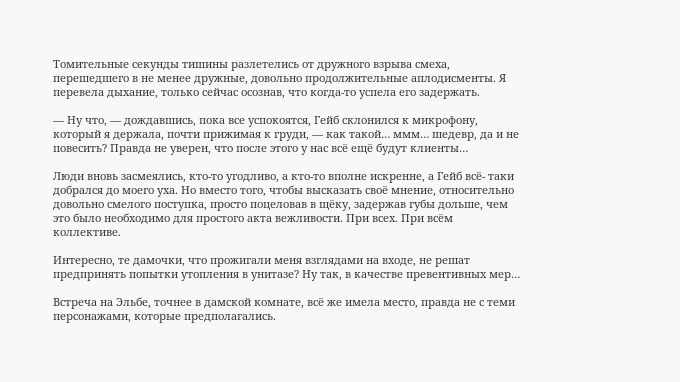Томительные секунды тишины разлетелись от дружного взрыва смеха, перешедшего в не менее дружные, довольно продолжительные аплодисменты. Я перевела дыхание, только сейчас осознав, что когда-то успела его задержать.

— Ну что, — дождавшись, пока все успокоятся, Гейб склонился к микрофону, который я держала, почти прижимая к груди, — как такой… ммм… шедевр, да и не повесить? Правда не уверен, что после этого у нас всё ещё будут клиенты…

Люди вновь засмеялись, кто-то угодливо, а кто-то вполне искренне, а Гейб всё- таки добрался до моего уха. Но вместо того, чтобы высказать своё мнение, относительно довольно смелого поступка, просто поцеловав в щёку, задержав губы дольше, чем это было необходимо для простого акта вежливости. При всех. При всём коллективе.

Интересно, те дамочки, что прожигали меня взглядами на входе, не решат предпринять попытки утопления в унитазе? Ну так, в качестве превентивных мер…

Встреча на Эльбе, точнее в дамской комнате, всё же имела место, правда не с теми персонажами, которые предполагались.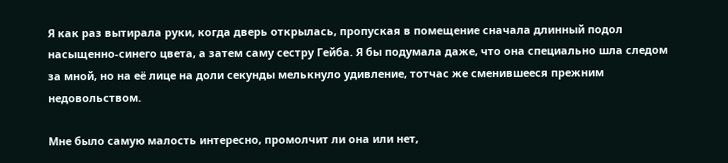Я как раз вытирала руки, когда дверь открылась, пропуская в помещение сначала длинный подол насыщенно-синего цвета, а затем саму сестру Гейба. Я бы подумала даже, что она специально шла следом за мной, но на её лице на доли секунды мелькнуло удивление, тотчас же сменившееся прежним недовольством.

Мне было самую малость интересно, промолчит ли она или нет,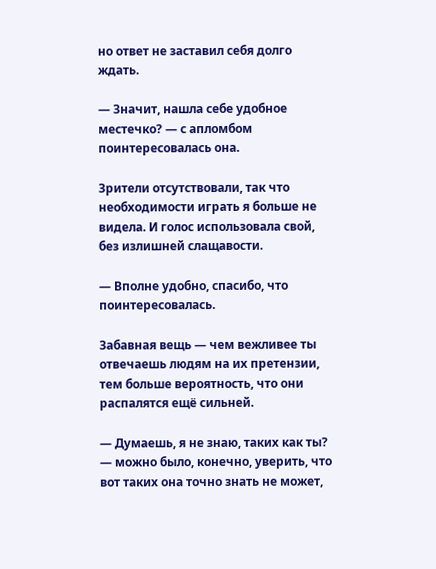но ответ не заставил себя долго ждать.

— Значит, нашла себе удобное местечко? — с апломбом поинтересовалась она.

Зрители отсутствовали, так что необходимости играть я больше не видела. И голос использовала свой, без излишней слащавости.

— Вполне удобно, спасибо, что поинтересовалась.

Забавная вещь — чем вежливее ты отвечаешь людям на их претензии, тем больше вероятность, что они распалятся ещё сильней.

— Думаешь, я не знаю, таких как ты? — можно было, конечно, уверить, что вот таких она точно знать не может,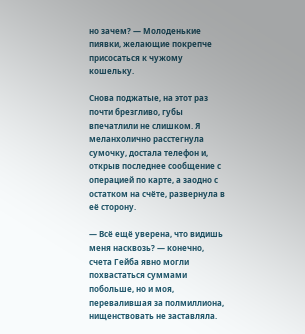но зачем? — Молоденькие пиявки, желающие покрепче присосаться к чужому кошельку.

Снова поджатые, на этот раз почти брезгливо, губы впечатлили не слишком. Я меланхолично расстегнула сумочку, достала телефон и, открыв последнее сообщение с операцией по карте, а заодно с остатком на счёте, развернула в её сторону.

— Всё ещё уверена, что видишь меня насквозь? — конечно, счета Гейба явно могли похвастаться суммами побольше, но и моя, перевалившая за полмиллиона, нищенствовать не заставляла.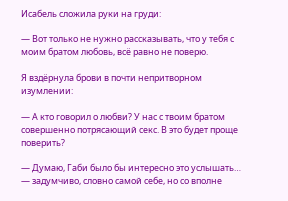Исабель сложила руки на груди:

— Вот только не нужно рассказывать, что у тебя с моим братом любовь, всё равно не поверю.

Я вздёрнула брови в почти непритворном изумлении:

— А кто говорил о любви? У нас с твоим братом совершенно потрясающий секс. В это будет проще поверить?

— Думаю, Габи было бы интересно это услышать… — задумчиво, словно самой себе, но со вполне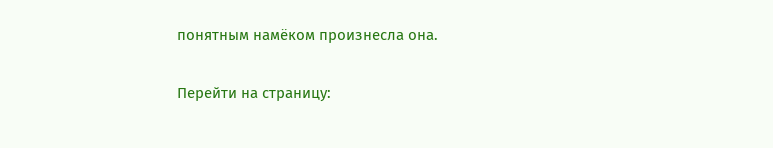понятным намёком произнесла она.

Перейти на страницу: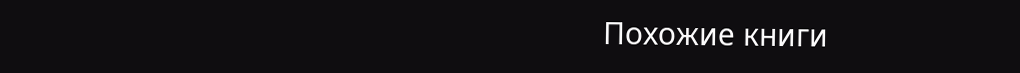Похожие книги